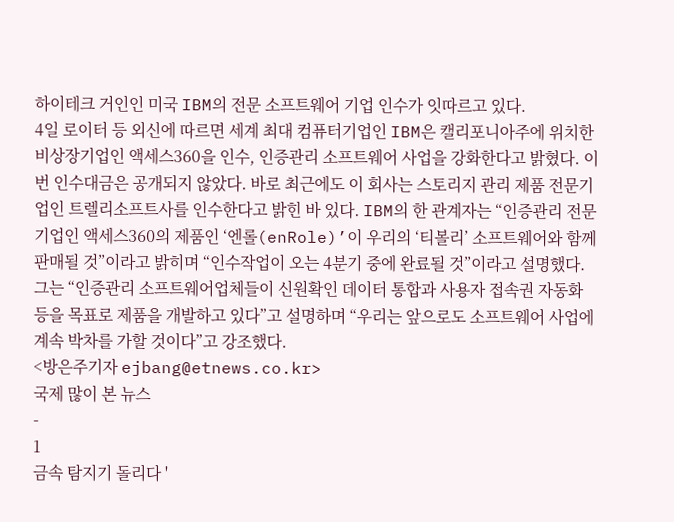하이테크 거인인 미국 IBM의 전문 소프트웨어 기업 인수가 잇따르고 있다.
4일 로이터 등 외신에 따르면 세계 최대 컴퓨터기업인 IBM은 캘리포니아주에 위치한 비상장기업인 액세스360을 인수, 인증관리 소프트웨어 사업을 강화한다고 밝혔다. 이번 인수대금은 공개되지 않았다. 바로 최근에도 이 회사는 스토리지 관리 제품 전문기업인 트렐리소프트사를 인수한다고 밝힌 바 있다. IBM의 한 관계자는 “인증관리 전문기업인 액세스360의 제품인 ‘엔롤(enRole)’이 우리의 ‘티볼리’ 소프트웨어와 함께 판매될 것”이라고 밝히며 “인수작업이 오는 4분기 중에 완료될 것”이라고 설명했다. 그는 “인증관리 소프트웨어업체들이 신원확인 데이터 통합과 사용자 접속권 자동화 등을 목표로 제품을 개발하고 있다”고 설명하며 “우리는 앞으로도 소프트웨어 사업에 계속 박차를 가할 것이다”고 강조했다.
<방은주기자 ejbang@etnews.co.kr>
국제 많이 본 뉴스
-
1
금속 탐지기 돌리다 '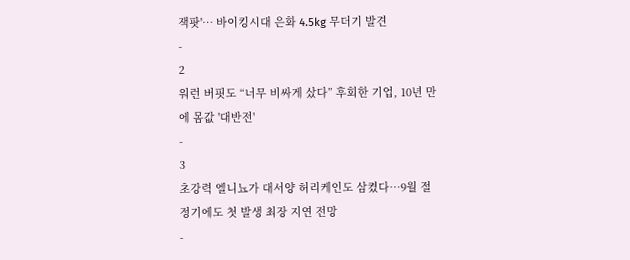잭팟'… 바이킹시대 은화 4.5kg 무더기 발견
-
2
워런 버핏도 “너무 비싸게 샀다” 후회한 기업, 10년 만에 몸값 '대반전'
-
3
초강력 엘니뇨가 대서양 허리케인도 삼켰다…9월 절정기에도 첫 발생 최장 지연 전망
-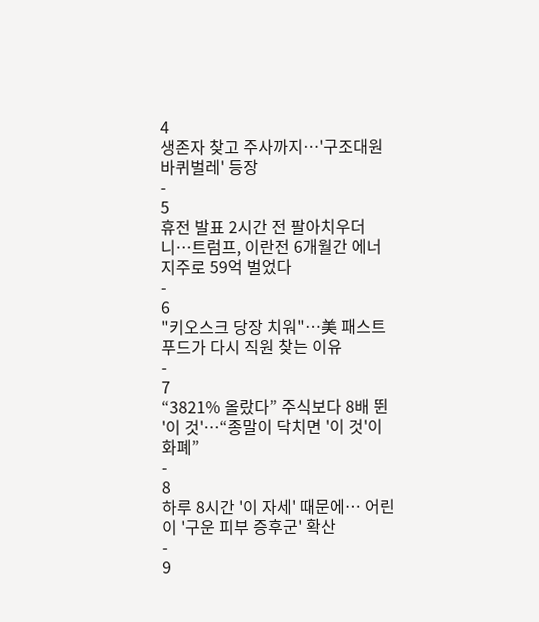4
생존자 찾고 주사까지…'구조대원 바퀴벌레' 등장
-
5
휴전 발표 2시간 전 팔아치우더니…트럼프, 이란전 6개월간 에너지주로 59억 벌었다
-
6
"키오스크 당장 치워"…美 패스트푸드가 다시 직원 찾는 이유
-
7
“3821% 올랐다” 주식보다 8배 뛴 '이 것'…“종말이 닥치면 '이 것'이 화폐”
-
8
하루 8시간 '이 자세' 때문에… 어린이 '구운 피부 증후군' 확산
-
9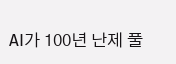AI가 100년 난제 풀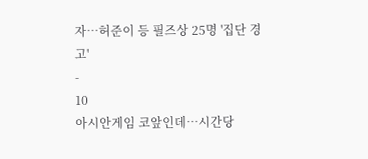자…허준이 등 필즈상 25명 '집단 경고'
-
10
아시안게임 코앞인데…시간당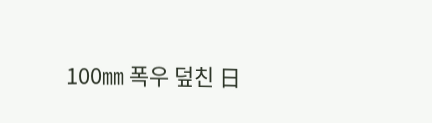100㎜ 폭우 덮친 日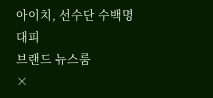아이치, 선수단 수백명 대피
브랜드 뉴스룸
×